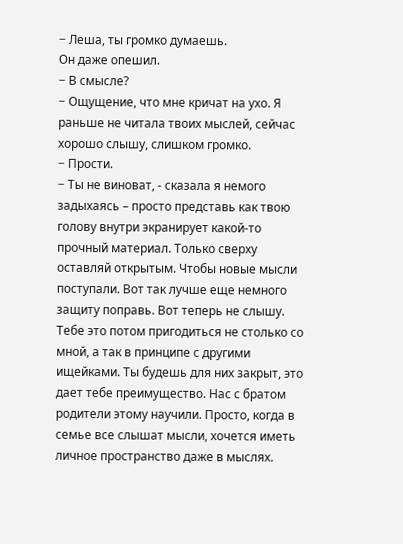− Леша, ты громко думаешь.
Он даже опешил.
− В смысле?
− Ощущение, что мне кричат на ухо. Я раньше не читала твоих мыслей, сейчас хорошо слышу, слишком громко.
− Прости.
− Ты не виноват, - сказала я немого задыхаясь – просто представь как твою голову внутри экранирует какой-то прочный материал. Только сверху оставляй открытым. Чтобы новые мысли поступали. Вот так лучше еще немного защиту поправь. Вот теперь не слышу. Тебе это потом пригодиться не столько со мной, а так в принципе с другими ищейками. Ты будешь для них закрыт, это дает тебе преимущество. Нас с братом родители этому научили. Просто, когда в семье все слышат мысли, хочется иметь личное пространство даже в мыслях.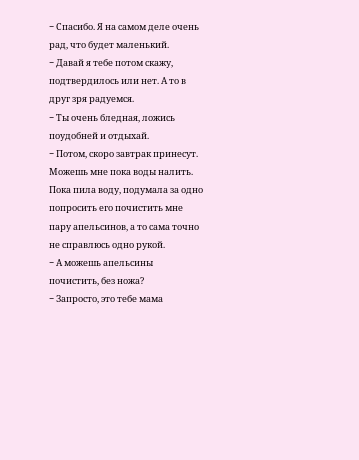− Спасибо. Я на самом деле очень рад, что будет маленький.
− Давай я тебе потом скажу, подтвердилось или нет. А то в друг зря радуемся.
− Ты очень бледная, ложись поудобней и отдыхай.
− Потом, скоро завтрак принесут. Можешь мне пока воды налить.
Пока пила воду, подумала за одно попросить его почистить мне пару апельсинов, а то сама точно не справлюсь одно рукой.
− А можешь апельсины почистить, без ножа?
− Запросто, это тебе мама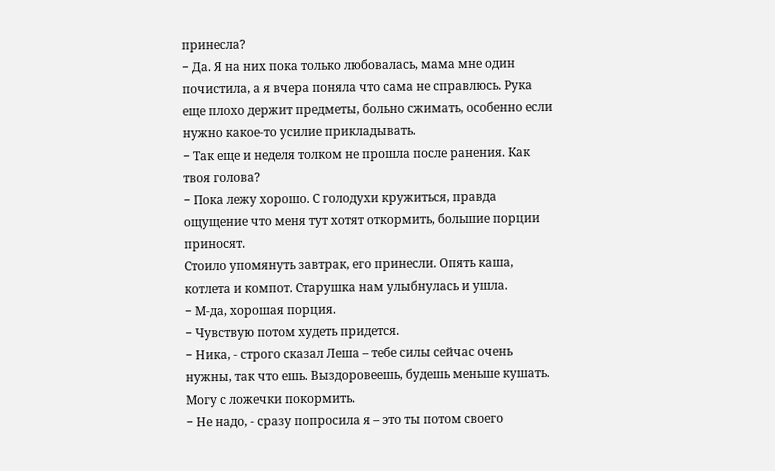принесла?
− Да. Я на них пока только любовалась, мама мне один почистила, а я вчера поняла что сама не справлюсь. Рука еще плохо держит предметы, больно сжимать, особенно если нужно какое-то усилие прикладывать.
− Так еще и неделя толком не прошла после ранения. Как твоя голова?
− Пока лежу хорошо. С голодухи кружиться, правда ощущение что меня тут хотят откормить, большие порции приносят.
Стоило упомянуть завтрак, его принесли. Опять каша, котлета и компот. Старушка нам улыбнулась и ушла.
− М-да, хорошая порция.
− Чувствую потом худеть придется.
− Ника, - строго сказал Леша – тебе силы сейчас очень нужны, так что ешь. Выздоровеешь, будешь меньше кушать. Могу с ложечки покормить.
− Не надо, - сразу попросила я – это ты потом своего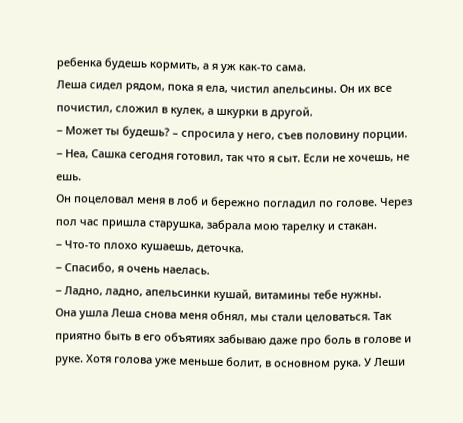ребенка будешь кормить, а я уж как-то сама.
Леша сидел рядом, пока я ела, чистил апельсины. Он их все почистил, сложил в кулек, а шкурки в другой.
− Может ты будешь? – спросила у него, съев половину порции.
− Неа, Сашка сегодня готовил, так что я сыт. Если не хочешь, не ешь.
Он поцеловал меня в лоб и бережно погладил по голове. Через пол час пришла старушка, забрала мою тарелку и стакан.
− Что-то плохо кушаешь, деточка.
− Спасибо, я очень наелась.
− Ладно, ладно, апельсинки кушай, витамины тебе нужны.
Она ушла Леша снова меня обнял, мы стали целоваться. Так приятно быть в его объятиях забываю даже про боль в голове и руке. Хотя голова уже меньше болит, в основном рука. У Леши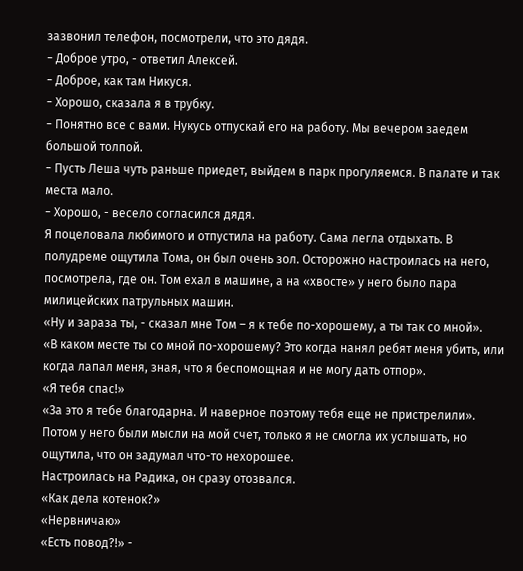зазвонил телефон, посмотрели, что это дядя.
− Доброе утро, - ответил Алексей.
− Доброе, как там Никуся.
− Хорошо, сказала я в трубку.
− Понятно все с вами. Нукусь отпускай его на работу. Мы вечером заедем большой толпой.
− Пусть Леша чуть раньше приедет, выйдем в парк прогуляемся. В палате и так места мало.
− Хорошо, - весело согласился дядя.
Я поцеловала любимого и отпустила на работу. Сама легла отдыхать. В полудреме ощутила Тома, он был очень зол. Осторожно настроилась на него, посмотрела, где он. Том ехал в машине, а на «хвосте» у него было пара милицейских патрульных машин.
«Ну и зараза ты, - сказал мне Том – я к тебе по-хорошему, а ты так со мной».
«В каком месте ты со мной по-хорошему? Это когда нанял ребят меня убить, или когда лапал меня, зная, что я беспомощная и не могу дать отпор».
«Я тебя спас!»
«За это я тебе благодарна. И наверное поэтому тебя еще не пристрелили».
Потом у него были мысли на мой счет, только я не смогла их услышать, но ощутила, что он задумал что-то нехорошее.
Настроилась на Радика, он сразу отозвался.
«Как дела котенок?»
«Нервничаю»
«Есть повод?!» -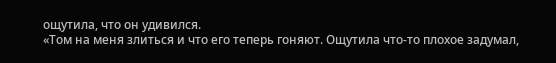ощутила, что он удивился.
«Том на меня злиться и что его теперь гоняют. Ощутила что-то плохое задумал,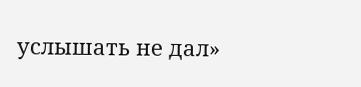услышать не дал»